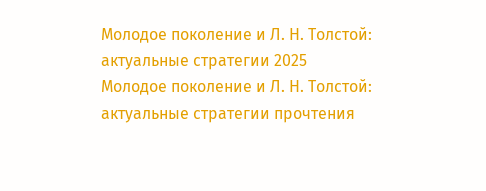Молодое поколение и Л. Н. Толстой: актуальные стратегии 2025
Молодое поколение и Л. Н. Толстой: актуальные стратегии прочтения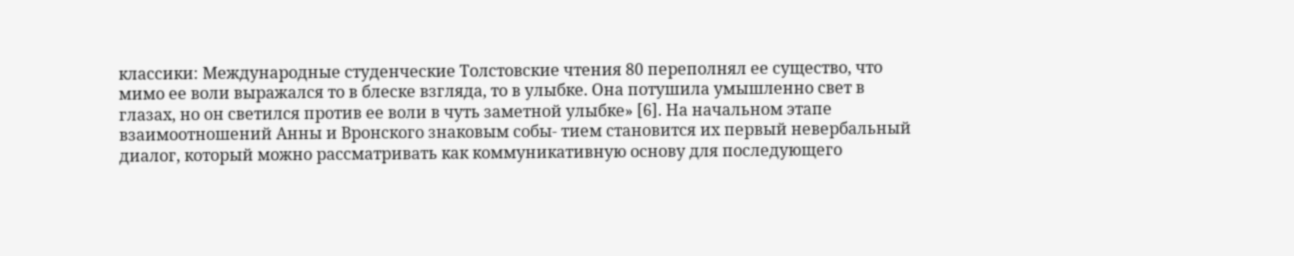классики: Международные студенческие Толстовские чтения 80 переполнял ее существо, что мимо ее воли выражался то в блеске взгляда, то в улыбке. Она потушила умышленно свет в глазах, но он светился против ее воли в чуть заметной улыбке» [6]. На начальном этапе взаимоотношений Анны и Вронского знаковым собы- тием становится их первый невербальный диалог, который можно рассматривать как коммуникативную основу для последующего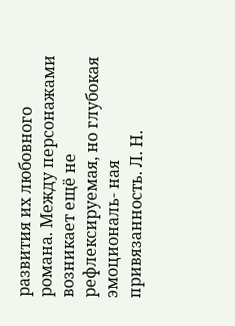развития их любовного романа. Между персонажами возникает ещё не рефлексируемая, но глубокая эмоциональ- ная привязанность. Л. Н.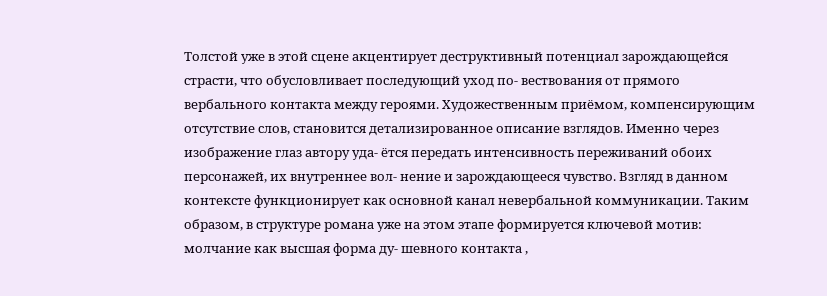Толстой уже в этой сцене акцентирует деструктивный потенциал зарождающейся страсти, что обусловливает последующий уход по- вествования от прямого вербального контакта между героями. Художественным приёмом, компенсирующим отсутствие слов, становится детализированное описание взглядов. Именно через изображение глаз автору уда- ётся передать интенсивность переживаний обоих персонажей, их внутреннее вол- нение и зарождающееся чувство. Взгляд в данном контексте функционирует как основной канал невербальной коммуникации. Таким образом, в структуре романа уже на этом этапе формируется ключевой мотив: молчание как высшая форма ду- шевного контакта ,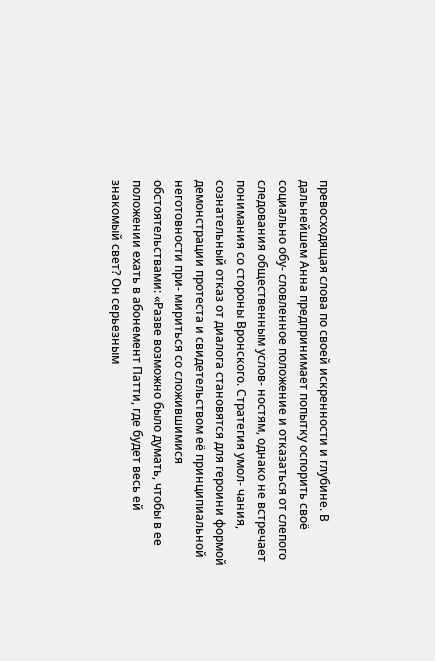превосходящая слова по своей искренности и глубине. В дальнейшем Анна предпринимает попытку оспорить своё социально обу- словленное положение и отказаться от слепого следования общественным услов- ностям, однако не встречает понимания со стороны Вронского. Стратегия умол- чания, сознательный отказ от диалога становятся для героини формой демонстрации протеста и свидетельством её принципиальной неготовности при- мириться со сложившимися обстоятельствами: «Разве возможно было думать, чтобы в ее положении ехать в абонемент Патти, где будет весь ей знакомый свет? Он серьезным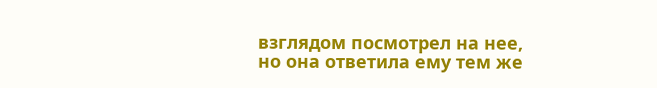взглядом посмотрел на нее, но она ответила ему тем же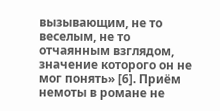вызывающим, не то веселым, не то отчаянным взглядом, значение которого он не мог понять» [6]. Приём немоты в романе не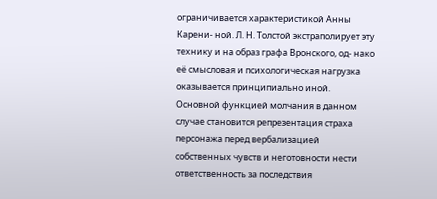ограничивается характеристикой Анны Карени- ной. Л. Н. Толстой экстраполирует эту технику и на образ графа Вронского, од- нако её смысловая и психологическая нагрузка оказывается принципиально иной. Основной функцией молчания в данном случае становится репрезентация страха персонажа перед вербализацией собственных чувств и неготовности нести ответственность за последствия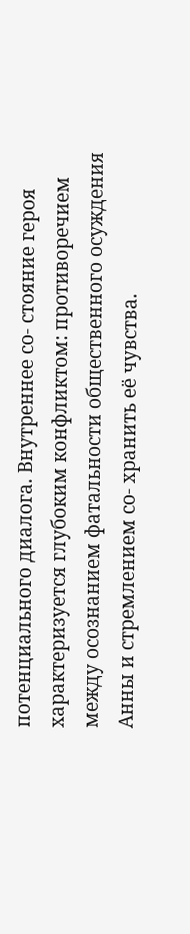потенциального диалога. Внутреннее со- стояние героя характеризуется глубоким конфликтом: противоречием между осознанием фатальности общественного осуждения Анны и стремлением со- хранить её чувства.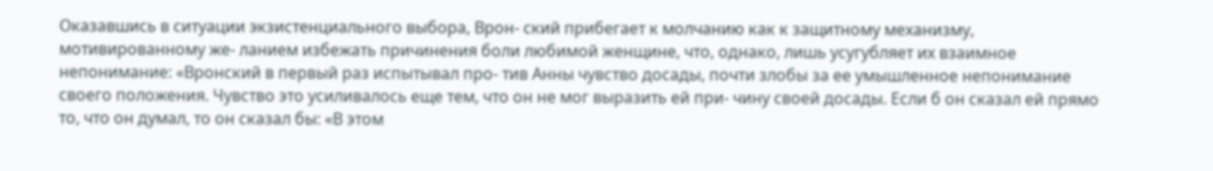Оказавшись в ситуации экзистенциального выбора, Врон- ский прибегает к молчанию как к защитному механизму, мотивированному же- ланием избежать причинения боли любимой женщине, что, однако, лишь усугубляет их взаимное непонимание: «Вронский в первый раз испытывал про- тив Анны чувство досады, почти злобы за ее умышленное непонимание своего положения. Чувство это усиливалось еще тем, что он не мог выразить ей при- чину своей досады. Если б он сказал ей прямо то, что он думал, то он сказал бы: «В этом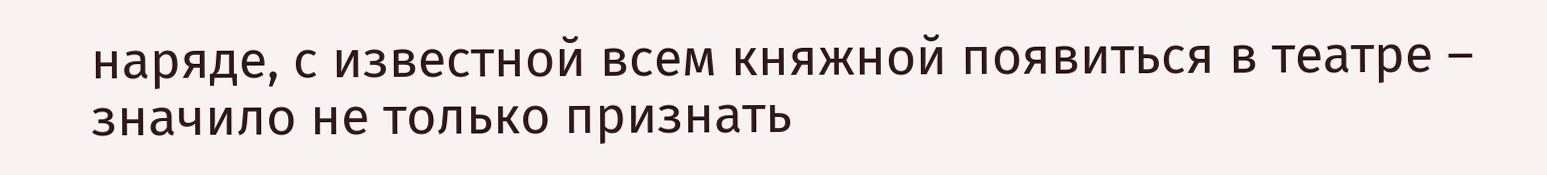наряде, с известной всем княжной появиться в театре – значило не только признать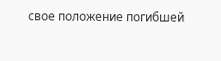свое положение погибшей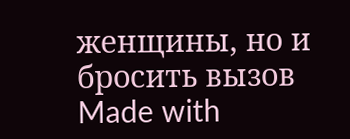женщины, но и бросить вызов
Made with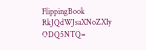FlippingBook
RkJQdWJsaXNoZXIy ODQ5NTQ=